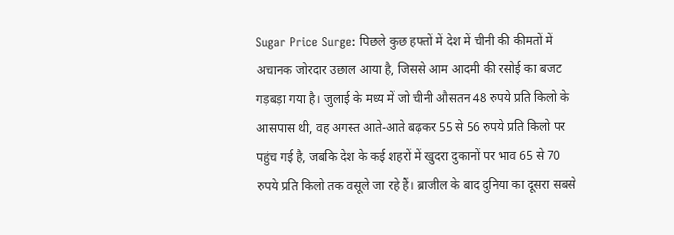Sugar Price Surge: पिछले कुछ हफ्तों में देश में चीनी की कीमतों में अचानक जोरदार उछाल आया है, जिससे आम आदमी की रसोई का बजट गड़बड़ा गया है। जुलाई के मध्य में जो चीनी औसतन 48 रुपये प्रति किलो के आसपास थी, वह अगस्त आते-आते बढ़कर 55 से 56 रुपये प्रति किलो पर पहुंच गई है, जबकि देश के कई शहरों में खुदरा दुकानों पर भाव 65 से 70 रुपये प्रति किलो तक वसूले जा रहे हैं। ब्राजील के बाद दुनिया का दूसरा सबसे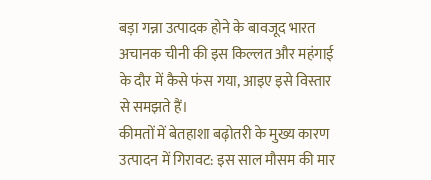बड़ा गन्ना उत्पादक होने के बावजूद भारत अचानक चीनी की इस किल्लत और महंगाई के दौर में कैसे फंस गया, आइए इसे विस्तार से समझते हैं।
कीमतों में बेतहाशा बढ़ोतरी के मुख्य कारण
उत्पादन में गिरावट: इस साल मौसम की मार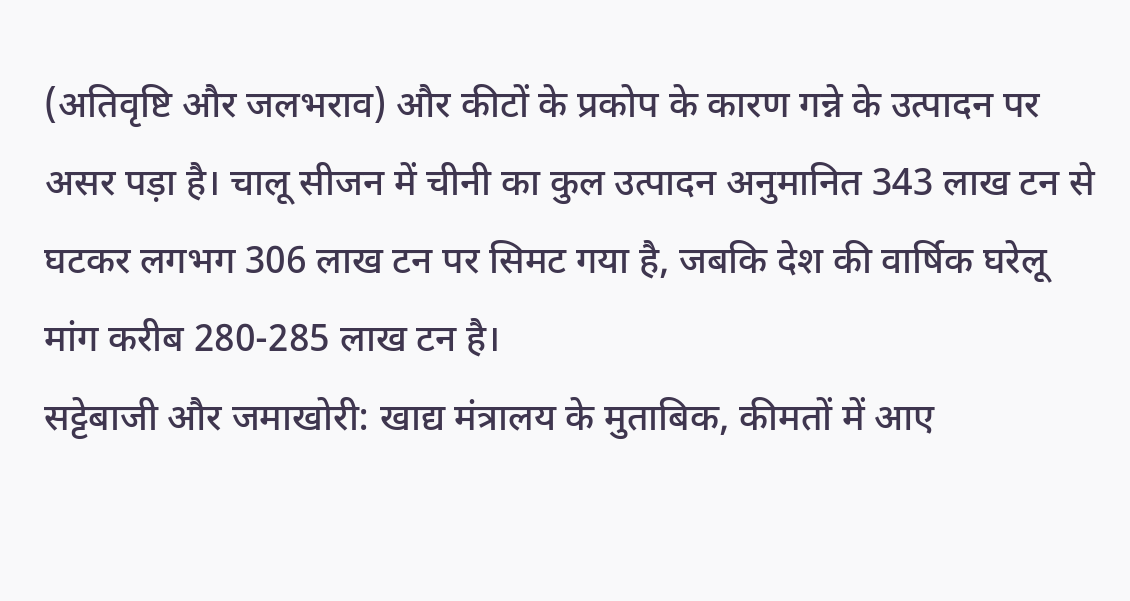(अतिवृष्टि और जलभराव) और कीटों के प्रकोप के कारण गन्ने के उत्पादन पर असर पड़ा है। चालू सीजन में चीनी का कुल उत्पादन अनुमानित 343 लाख टन से घटकर लगभग 306 लाख टन पर सिमट गया है, जबकि देश की वार्षिक घरेलू मांग करीब 280-285 लाख टन है।
सट्टेबाजी और जमाखोरी: खाद्य मंत्रालय के मुताबिक, कीमतों में आए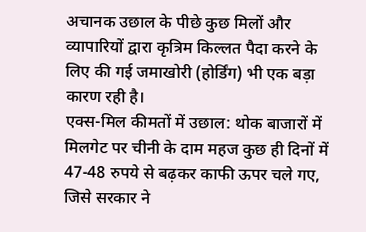अचानक उछाल के पीछे कुछ मिलों और व्यापारियों द्वारा कृत्रिम किल्लत पैदा करने के लिए की गई जमाखोरी (होर्डिंग) भी एक बड़ा कारण रही है।
एक्स-मिल कीमतों में उछाल: थोक बाजारों में मिलगेट पर चीनी के दाम महज कुछ ही दिनों में 47-48 रुपये से बढ़कर काफी ऊपर चले गए, जिसे सरकार ने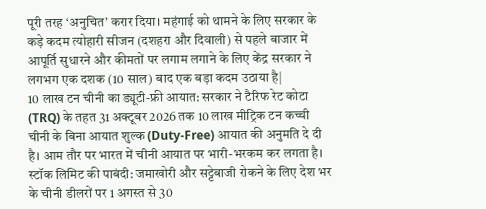पूरी तरह ‘अनुचित’ करार दिया। महंगाई को थामने के लिए सरकार के कड़े कदम त्योहारी सीजन (दशहरा और दिवाली) से पहले बाजार में आपूर्ति सुधारने और कीमतों पर लगाम लगाने के लिए केंद्र सरकार ने लगभग एक दशक (10 साल) बाद एक बड़ा कदम उठाया है|
10 लाख टन चीनी का ड्यूटी-फ्री आयात: सरकार ने टैरिफ रेट कोटा (TRQ) के तहत 31 अक्टूबर 2026 तक 10 लाख मीट्रिक टन कच्ची चीनी के बिना आयात शुल्क (Duty-Free) आयात की अनुमति दे दी है। आम तौर पर भारत में चीनी आयात पर भारी-भरकम कर लगता है।
स्टॉक लिमिट की पाबंदी: जमाखोरी और सट्टेबाजी रोकने के लिए देश भर के चीनी डीलरों पर 1 अगस्त से 30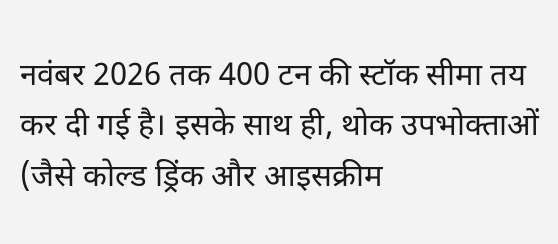नवंबर 2026 तक 400 टन की स्टॉक सीमा तय कर दी गई है। इसके साथ ही, थोक उपभोक्ताओं (जैसे कोल्ड ड्रिंक और आइसक्रीम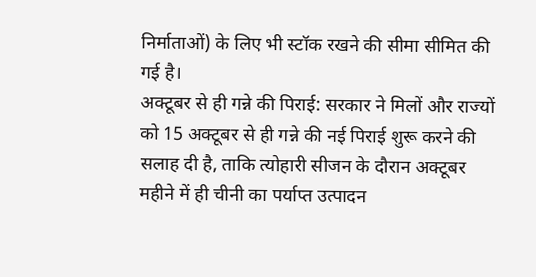निर्माताओं) के लिए भी स्टॉक रखने की सीमा सीमित की गई है।
अक्टूबर से ही गन्ने की पिराई: सरकार ने मिलों और राज्यों को 15 अक्टूबर से ही गन्ने की नई पिराई शुरू करने की सलाह दी है, ताकि त्योहारी सीजन के दौरान अक्टूबर महीने में ही चीनी का पर्याप्त उत्पादन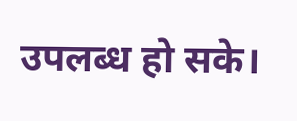उपलब्ध हो सके।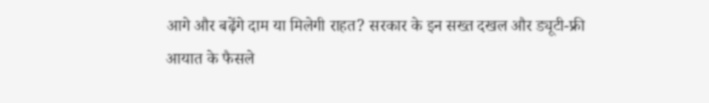आगे और बढ़ेंगे दाम या मिलेगी राहत? सरकार के इन सख्त दखल और ड्यूटी-फ्री आयात के फैसले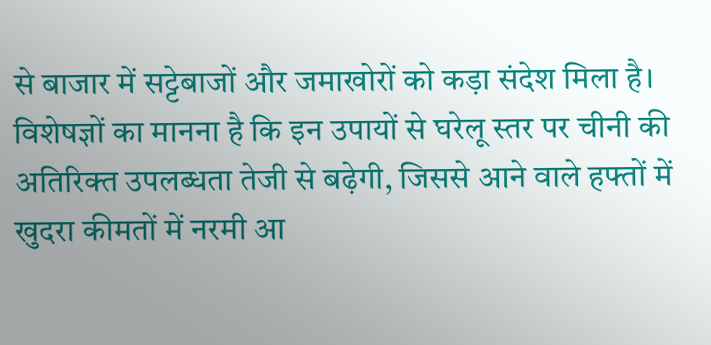से बाजार में सट्टेबाजों और जमाखोरों को कड़ा संदेश मिला है। विशेषज्ञों का मानना है कि इन उपायों से घरेलू स्तर पर चीनी की अतिरिक्त उपलब्धता तेजी से बढ़ेगी, जिससे आने वाले हफ्तों में खुदरा कीमतों में नरमी आ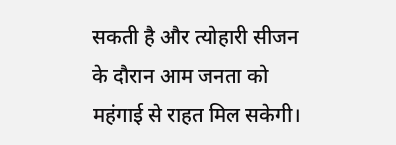सकती है और त्योहारी सीजन के दौरान आम जनता को महंगाई से राहत मिल सकेगी।